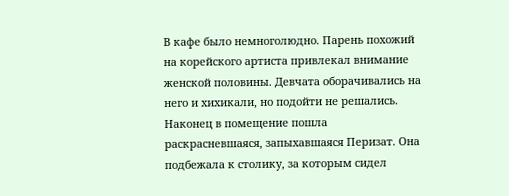В кафе было немноголюдно. Парень похожий на корейского артиста привлекал внимание женской половины. Девчата оборачивались на него и хихикали, но подойти не решались. Наконец в помещение пошла раскрасневшаяся, запыхавшаяся Перизат. Она подбежала к столику, за которым сидел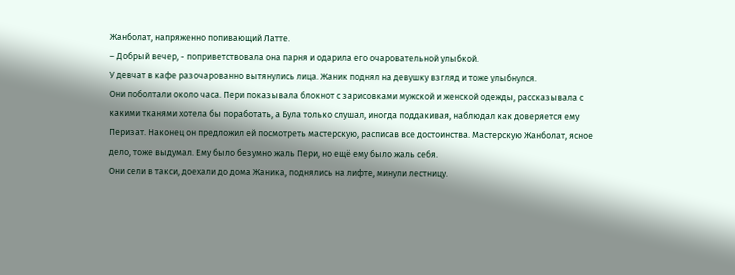Жанболат, напряженно попивающий Латте.
– Добрый вечер, - поприветствовала она парня и одарила его очаровательной улыбкой.
У девчат в кафе разочарованно вытянулись лица. Жаник поднял на девушку взгляд и тоже улыбнулся.
Они поболтали около часа. Пери показывала блокнот с зарисовками мужской и женской одежды, рассказывала с какими тканями хотела бы поработать, а Була только слушал, иногда поддакивая, наблюдал как доверяется ему Перизат. Наконец он предложил ей посмотреть мастерскую, расписав все достоинства. Мастерскую Жанболат, ясное дело, тоже выдумал. Ему было безумно жаль Пери, но ещё ему было жаль себя.
Они сели в такси, доехали до дома Жаника, поднялись на лифте, минули лестницу.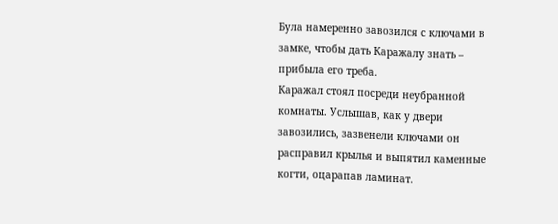Була намеренно завозился с ключами в замке, чтобы дать Каражалу знать – прибыла его треба.
Каражал стоял посреди неубранной комнаты. Услышав, как у двери завозились, зазвенели ключами он расправил крылья и выпятил каменные когти, оцарапав ламинат.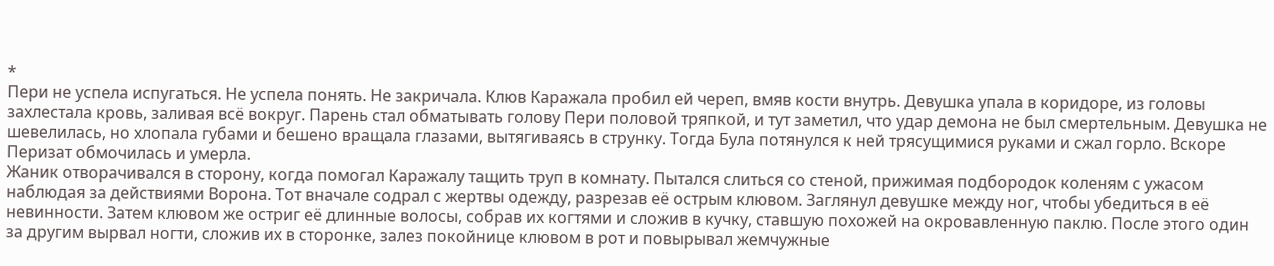*
Пери не успела испугаться. Не успела понять. Не закричала. Клюв Каражала пробил ей череп, вмяв кости внутрь. Девушка упала в коридоре, из головы захлестала кровь, заливая всё вокруг. Парень стал обматывать голову Пери половой тряпкой, и тут заметил, что удар демона не был смертельным. Девушка не шевелилась, но хлопала губами и бешено вращала глазами, вытягиваясь в струнку. Тогда Була потянулся к ней трясущимися руками и сжал горло. Вскоре Перизат обмочилась и умерла.
Жаник отворачивался в сторону, когда помогал Каражалу тащить труп в комнату. Пытался слиться со стеной, прижимая подбородок коленям с ужасом наблюдая за действиями Ворона. Тот вначале содрал с жертвы одежду, разрезав её острым клювом. Заглянул девушке между ног, чтобы убедиться в её невинности. Затем клювом же остриг её длинные волосы, собрав их когтями и сложив в кучку, ставшую похожей на окровавленную паклю. После этого один за другим вырвал ногти, сложив их в сторонке, залез покойнице клювом в рот и повырывал жемчужные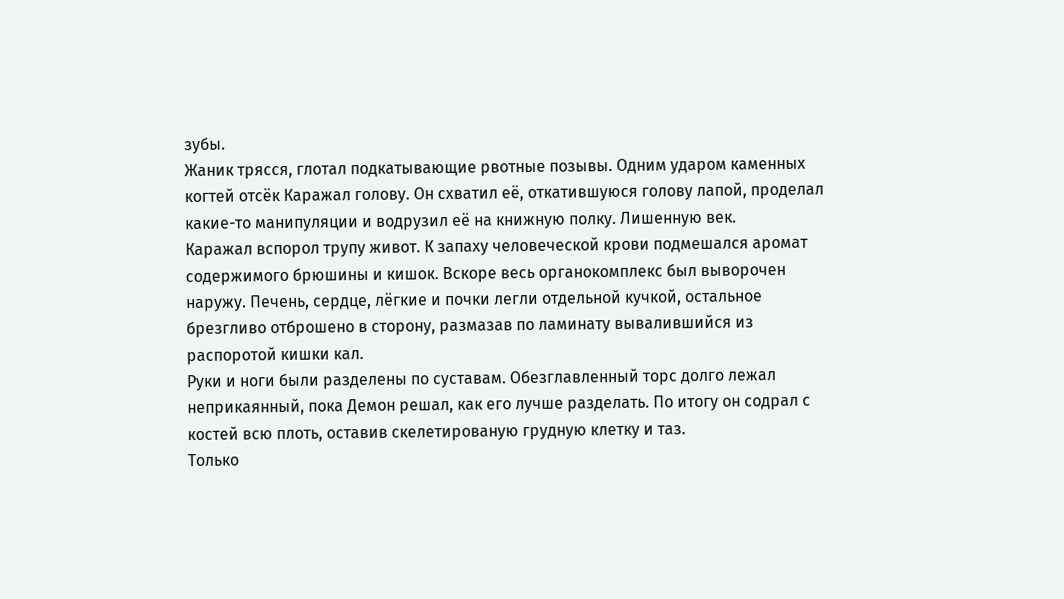зубы.
Жаник трясся, глотал подкатывающие рвотные позывы. Одним ударом каменных когтей отсёк Каражал голову. Он схватил её, откатившуюся голову лапой, проделал какие-то манипуляции и водрузил её на книжную полку. Лишенную век.
Каражал вспорол трупу живот. К запаху человеческой крови подмешался аромат содержимого брюшины и кишок. Вскоре весь органокомплекс был выворочен наружу. Печень, сердце, лёгкие и почки легли отдельной кучкой, остальное брезгливо отброшено в сторону, размазав по ламинату вывалившийся из распоротой кишки кал.
Руки и ноги были разделены по суставам. Обезглавленный торс долго лежал неприкаянный, пока Демон решал, как его лучше разделать. По итогу он содрал с костей всю плоть, оставив скелетированую грудную клетку и таз.
Только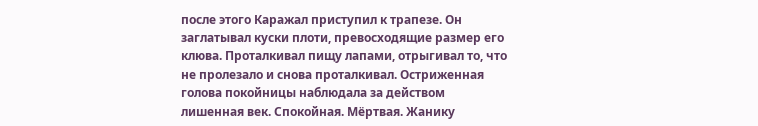после этого Каражал приступил к трапезе. Он заглатывал куски плоти, превосходящие размер его клюва. Проталкивал пищу лапами, отрыгивал то, что не пролезало и снова проталкивал. Остриженная голова покойницы наблюдала за действом лишенная век. Спокойная. Мёртвая. Жанику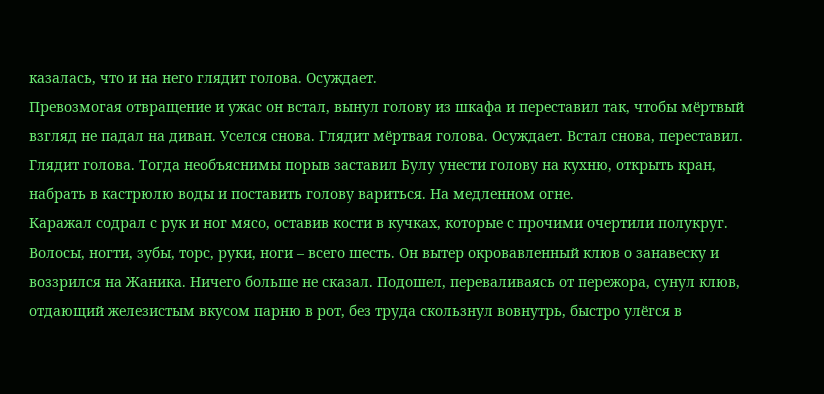казалась, что и на него глядит голова. Осуждает.
Превозмогая отвращение и ужас он встал, вынул голову из шкафа и переставил так, чтобы мёртвый взгляд не падал на диван. Уселся снова. Глядит мёртвая голова. Осуждает. Встал снова, переставил. Глядит голова. Тогда необъяснимы порыв заставил Булу унести голову на кухню, открыть кран, набрать в кастрюлю воды и поставить голову вариться. На медленном огне.
Каражал содрал с рук и ног мясо, оставив кости в кучках, которые с прочими очертили полукруг. Волосы, ногти, зубы, торс, руки, ноги – всего шесть. Он вытер окровавленный клюв о занавеску и воззрился на Жаника. Ничего больше не сказал. Подошел, переваливаясь от пережора, сунул клюв, отдающий железистым вкусом парню в рот, без труда скользнул вовнутрь, быстро улёгся в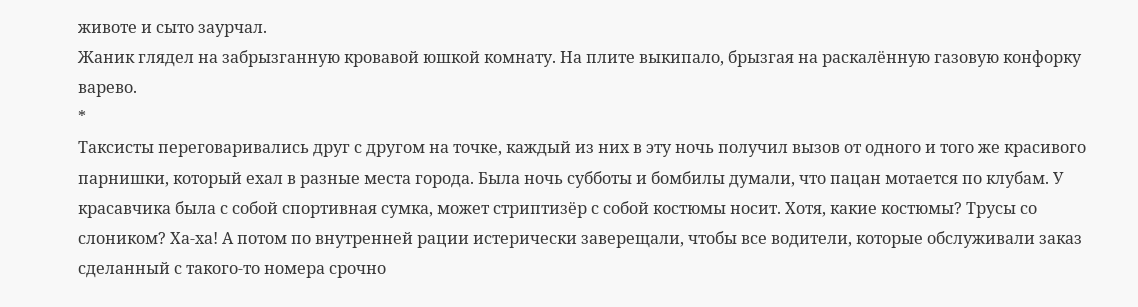животе и сыто заурчал.
Жаник глядел на забрызганную кровавой юшкой комнату. На плите выкипало, брызгая на раскалённую газовую конфорку варево.
*
Таксисты переговаривались друг с другом на точке, каждый из них в эту ночь получил вызов от одного и того же красивого парнишки, который ехал в разные места города. Была ночь субботы и бомбилы думали, что пацан мотается по клубам. У красавчика была с собой спортивная сумка, может стриптизёр с собой костюмы носит. Хотя, какие костюмы? Трусы со слоником? Ха-ха! А потом по внутренней рации истерически заверещали, чтобы все водители, которые обслуживали заказ сделанный с такого-то номера срочно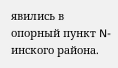явились в опорный пункт N-инского района.